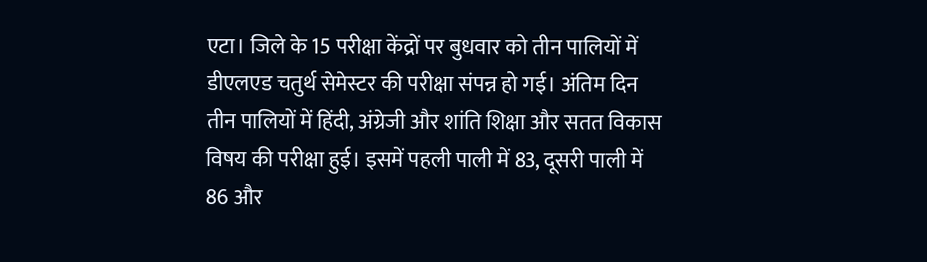एटा। जिले के 15 परीक्षा केंद्रों पर बुधवार को तीन पालियों में डीएलएड चतुर्थ सेमेस्टर की परीक्षा संपन्न हो गई। अंतिम दिन तीन पालियों में हिंदी, अंग्रेजी और शांति शिक्षा और सतत विकास विषय की परीक्षा हुई। इसमें पहली पाली में 83, दूसरी पाली में 86 और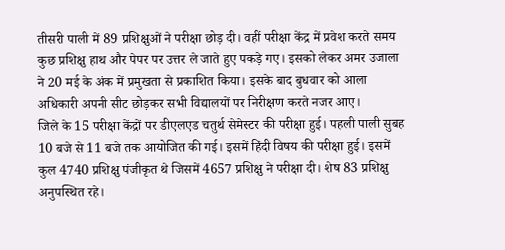तीसरी पाली में 89 प्रशिक्षुओं ने परीक्षा छोड़ दी। वहीं परीक्षा केंद्र में प्रवेश करते समय कुछ प्रशिक्षु हाथ और पेपर पर उत्तर ले जाते हुए पकड़े गए। इसको लेकर अमर उजाला ने 20 मई के अंक में प्रमुखता से प्रकाशित किया। इसके बाद बुधवार को आला अधिकारी अपनी सीट छोड़कर सभी विद्यालयों पर निरीक्षण करते नजर आए।
जिले के 15 परीक्षा केंद्रों पर डीएलएड चतुर्थ सेमेस्टर की परीक्षा हुई। पहली पाली सुबह 10 बजे से 11 बजे तक आयोजित की गई। इसमें हिंदी विषय की परीक्षा हुई। इसमें कुल 4740 प्रशिक्षु पंजीकृत थे जिसमें 4657 प्रशिक्षु ने परीक्षा दी। शेष 83 प्रशिक्षु अनुपस्थित रहे।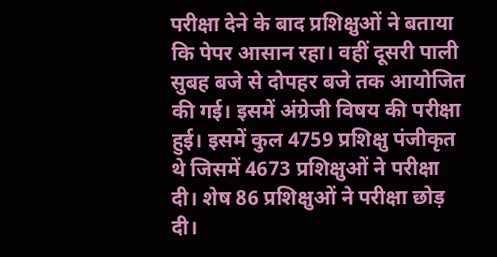परीक्षा देने के बाद प्रशिक्षुओं ने बताया कि पेपर आसान रहा। वहीं दूसरी पाली सुबह बजे से दोपहर बजे तक आयोजित की गई। इसमें अंग्रेजी विषय की परीक्षा हुई। इसमें कुल 4759 प्रशिक्षु पंजीकृत थे जिसमें 4673 प्रशिक्षुओं ने परीक्षा दी। शेष 86 प्रशिक्षुओं ने परीक्षा छोड़ दी।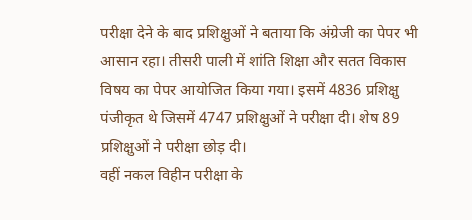परीक्षा देने के बाद प्रशिक्षुओं ने बताया कि अंग्रेजी का पेपर भी आसान रहा। तीसरी पाली में शांति शिक्षा और सतत विकास विषय का पेपर आयोजित किया गया। इसमें 4836 प्रशिक्षु पंजीकृत थे जिसमें 4747 प्रशिक्षुओं ने परीक्षा दी। शेष 89 प्रशिक्षुओं ने परीक्षा छोड़ दी।
वहीं नकल विहीन परीक्षा के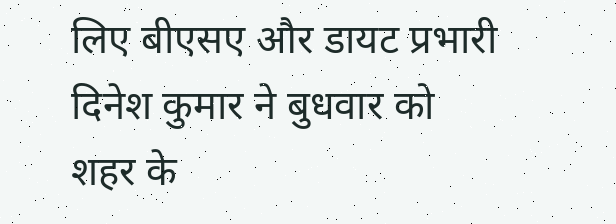लिए बीएसए और डायट प्रभारी दिनेश कुमार ने बुधवार को शहर के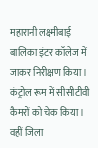महारानी लक्ष्मीबाई बालिका इंटर कॉलेज में जाकर निरीक्षण किया। कंट्रोल रूम में सीसीटीवी कैमरों को चेक किया। वहीं जिला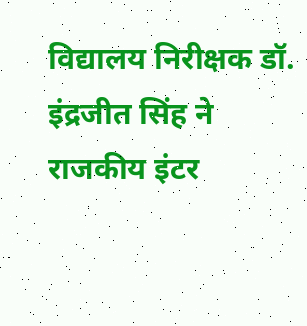विद्यालय निरीक्षक डॉ. इंद्रजीत सिंह ने राजकीय इंटर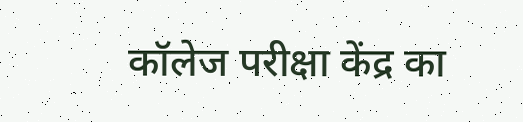कॉलेज परीक्षा केंद्र का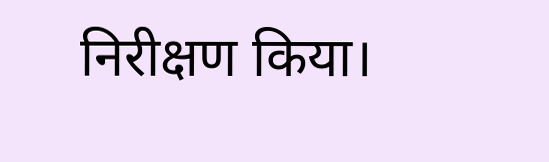निरीक्षण किया।